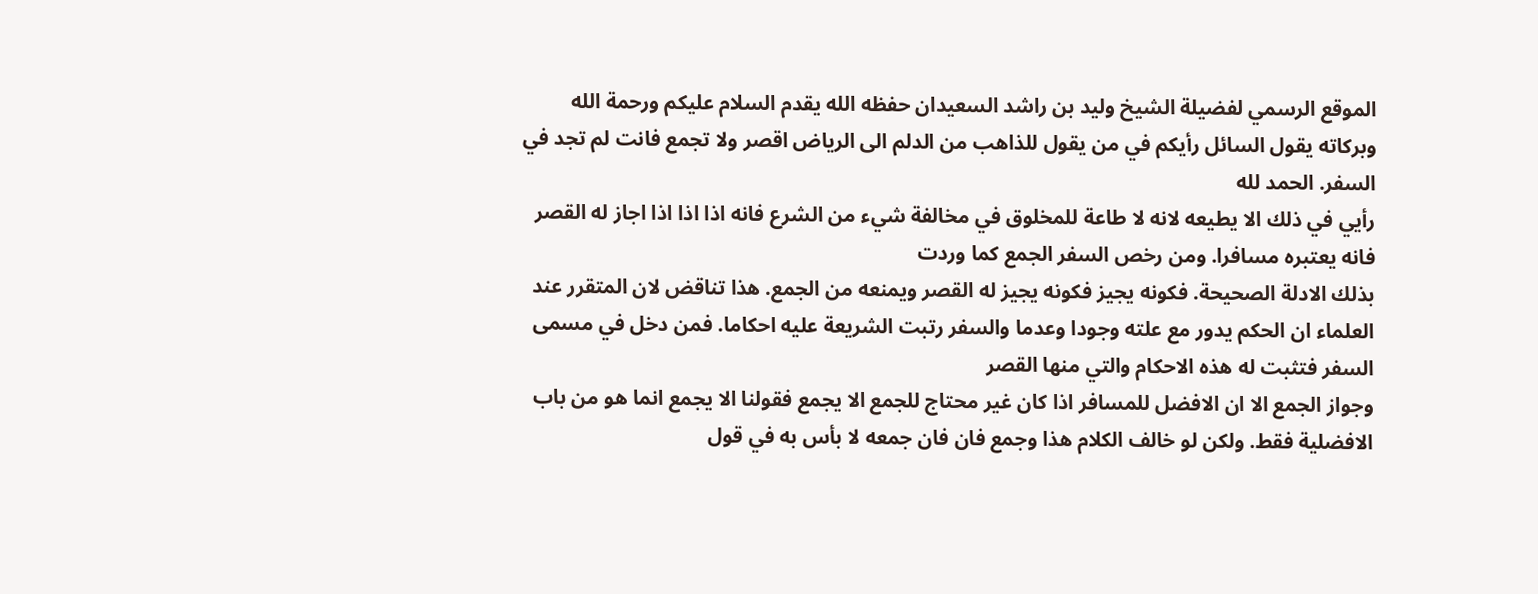الموقع الرسمي لفضيلة الشيخ وليد بن راشد السعيدان حفظه الله يقدم السلام عليكم ورحمة الله وبركاته يقول السائل رأيكم في من يقول للذاهب من الدلم الى الرياض اقصر ولا تجمع فانت لم تجد في السفر. الحمد لله
رأيي في ذلك الا يطيعه لانه لا طاعة للمخلوق في مخالفة شيء من الشرع فانه اذا اذا اذا اجاز له القصر فانه يعتبره مسافرا. ومن رخص السفر الجمع كما وردت
بذلك الادلة الصحيحة. فكونه يجيز فكونه يجيز له القصر ويمنعه من الجمع. هذا تناقض لان المتقرر عند العلماء ان الحكم يدور مع علته وجودا وعدما والسفر رتبت الشريعة عليه احكاما. فمن دخل في مسمى السفر فتثبت له هذه الاحكام والتي منها القصر
وجواز الجمع الا ان الافضل للمسافر اذا كان غير محتاج للجمع الا يجمع فقولنا الا يجمع انما هو من باب الافضلية فقط. ولكن لو خالف الكلام هذا وجمع فان فان جمعه لا بأس به في قول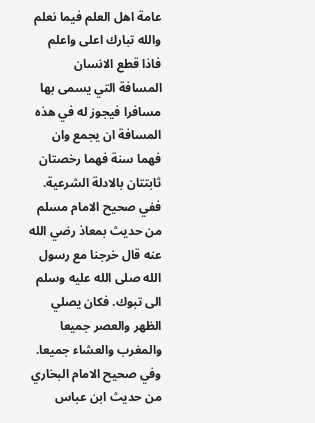عامة اهل العلم فيما نعلم والله تبارك اعلى واعلم
فاذا قطع الانسان المسافة التي يسمى بها مسافرا فيجوز له في هذه المسافة ان يجمع وان فهما سنة فهما رخصتان ثابتتان بالادلة الشرعية. ففي صحيح الامام مسلم من حديث بمعاذ رضي الله عنه قال خرجنا مع رسول الله صلى الله عليه وسلم الى تبوك. فكان يصلي الظهر والعصر جميعا
والمغرب والعشاء جميعا. وفي صحيح الامام البخاري من حديث ابن عباس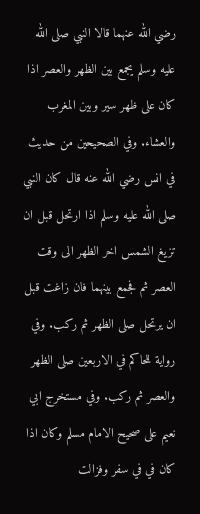رضي الله عنهما قالا النبي صلى الله عليه وسلم يجمع بين الظهر والعصر اذا كان على ظهر سير وبين المغرب والعشاء. وفي الصحيحين من حديث
في انس رضي الله عنه قال كان النبي صلى الله عليه وسلم اذا ارتحل قبل ان تزيغ الشمس اخر الظهر الى وقت العصر ثم فجمع بينهما فان زاغت قبل ان يرتحل صلى الظهر ثم ركب. وفي رواية للحاكم في الاربعين صلى الظهر
والعصر ثم ركب. وفي مستخرج ابي نعيم على صحيح الامام مسلم وكان اذا كان في في سفر وفزالت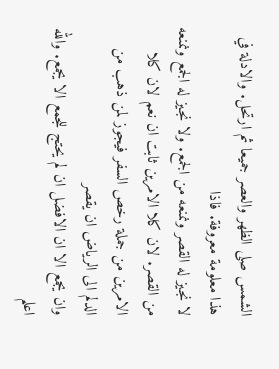الشمس صلى الظهر والعصر جميعا ثم ارتحل. والادلة في هذا معلومة معروفة. فاذا
لا نجيز له القصر ونمنعه من الجمع. ولا نجيز له الجمع ونمنعه من القصر. لان كلا الامرين ثابت ان نعم لان كلا الامرين من جملة رخص السفر فيجوز لمن ذهب من الدلم الى الرياض ان يقصر
وان يجمع الا ان الافضل ان لم يحتج للجمع الا يجمع. والله اعلم